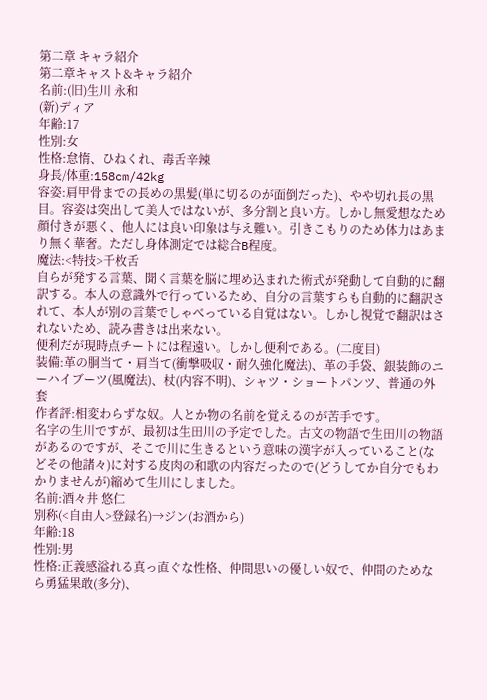第二章 キャラ紹介
第二章キャスト&キャラ紹介
名前:(旧)生川 永和
(新)ディア
年齢:17
性別:女
性格:怠惰、ひねくれ、毒舌辛辣
身長/体重:158cm/42kg
容姿:肩甲骨までの長めの黒髪(単に切るのが面倒だった)、やや切れ長の黒目。容姿は突出して美人ではないが、多分割と良い方。しかし無愛想なため顔付きが悪く、他人には良い印象は与え難い。引きこもりのため体力はあまり無く華奢。ただし身体測定では総合B程度。
魔法:<特技>千枚舌
自らが発する言葉、聞く言葉を脳に埋め込まれた術式が発動して自動的に翻訳する。本人の意識外で行っているため、自分の言葉すらも自動的に翻訳されて、本人が別の言葉でしゃべっている自覚はない。しかし視覚で翻訳はされないため、読み書きは出来ない。
便利だが現時点チートには程遠い。しかし便利である。(二度目)
装備:革の胴当て・肩当て(衝撃吸収・耐久強化魔法)、革の手袋、銀装飾のニーハイブーツ(風魔法)、杖(内容不明)、シャツ・ショートパンツ、普通の外套
作者評:相変わらずな奴。人とか物の名前を覚えるのが苦手です。
名字の生川ですが、最初は生田川の予定でした。古文の物語で生田川の物語があるのですが、そこで川に生きるという意味の漢字が入っていること(などその他諸々)に対する皮肉の和歌の内容だったので(どうしてか自分でもわかりませんが)縮めて生川にしました。
名前:酒々井 悠仁
別称(<自由人>登録名)→ジン(お酒から)
年齢:18
性別:男
性格:正義感溢れる真っ直ぐな性格、仲間思いの優しい奴で、仲間のためなら勇猛果敢(多分)、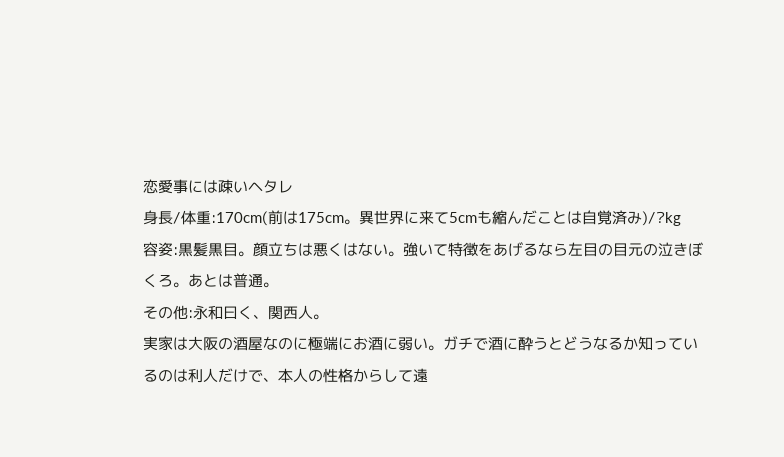恋愛事には疎いヘタレ
身長/体重:170cm(前は175cm。異世界に来て5cmも縮んだことは自覚済み)/?kg
容姿:黒髪黒目。顔立ちは悪くはない。強いて特徴をあげるなら左目の目元の泣きぼくろ。あとは普通。
その他:永和曰く、関西人。
実家は大阪の酒屋なのに極端にお酒に弱い。ガチで酒に酔うとどうなるか知っているのは利人だけで、本人の性格からして遠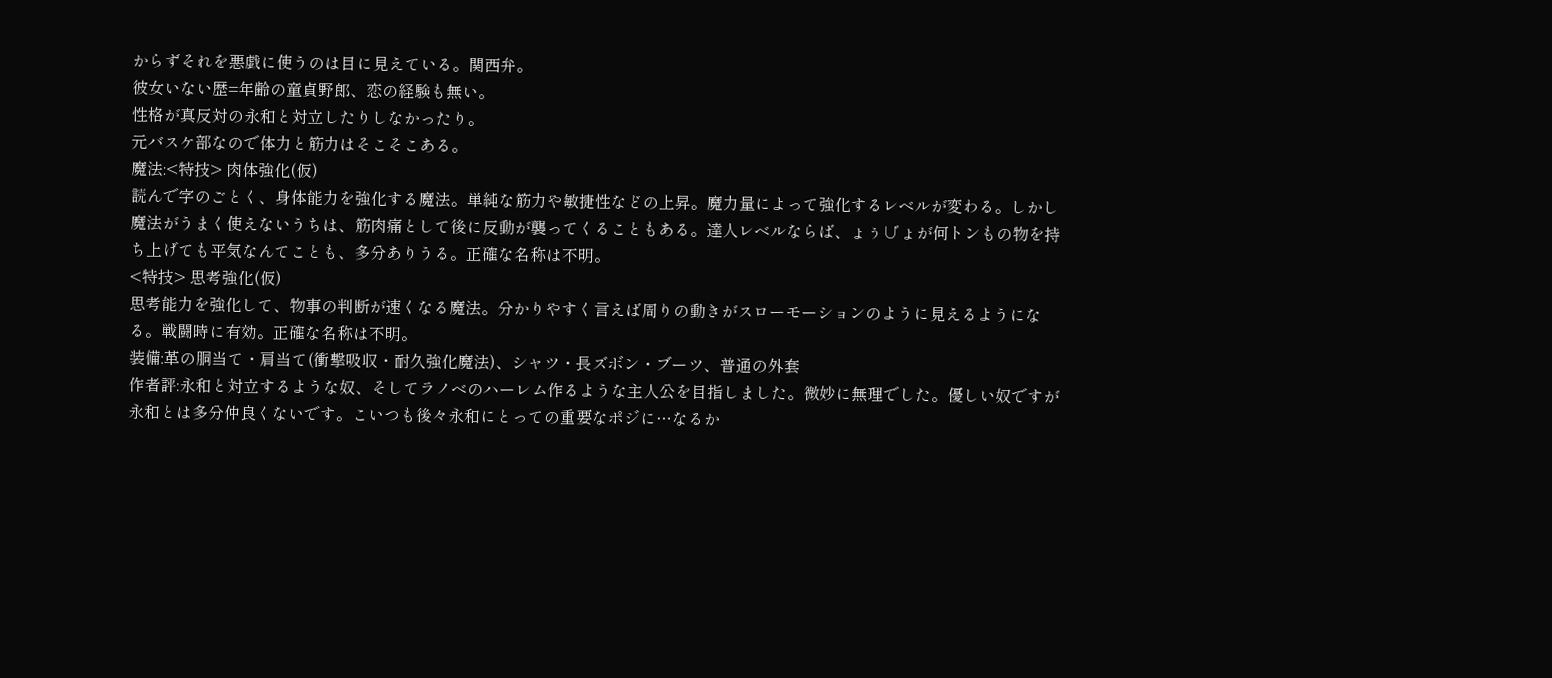からずそれを悪戯に使うのは目に見えている。関西弁。
彼女いない歴=年齢の童貞野郎、恋の経験も無い。
性格が真反対の永和と対立したりしなかったり。
元バスケ部なので体力と筋力はそこそこある。
魔法:<特技> 肉体強化(仮)
読んで字のごとく、身体能力を強化する魔法。単純な筋力や敏捷性などの上昇。魔力量によって強化するレベルが変わる。しかし魔法がうまく使えないうちは、筋肉痛として後に反動が襲ってくることもある。達人レベルならば、ょぅ∪゛ょが何トンもの物を持ち上げても平気なんてことも、多分ありうる。正確な名称は不明。
<特技> 思考強化(仮)
思考能力を強化して、物事の判断が速くなる魔法。分かりやすく言えば周りの動きがスローモーションのように見えるようになる。戦闘時に有効。正確な名称は不明。
装備:革の胴当て・肩当て(衝撃吸収・耐久強化魔法)、シャツ・長ズボン・ブーツ、普通の外套
作者評:永和と対立するような奴、そしてラノベのハーレム作るような主人公を目指しました。微妙に無理でした。優しい奴ですが永和とは多分仲良くないです。こいつも後々永和にとっての重要なポジに…なるか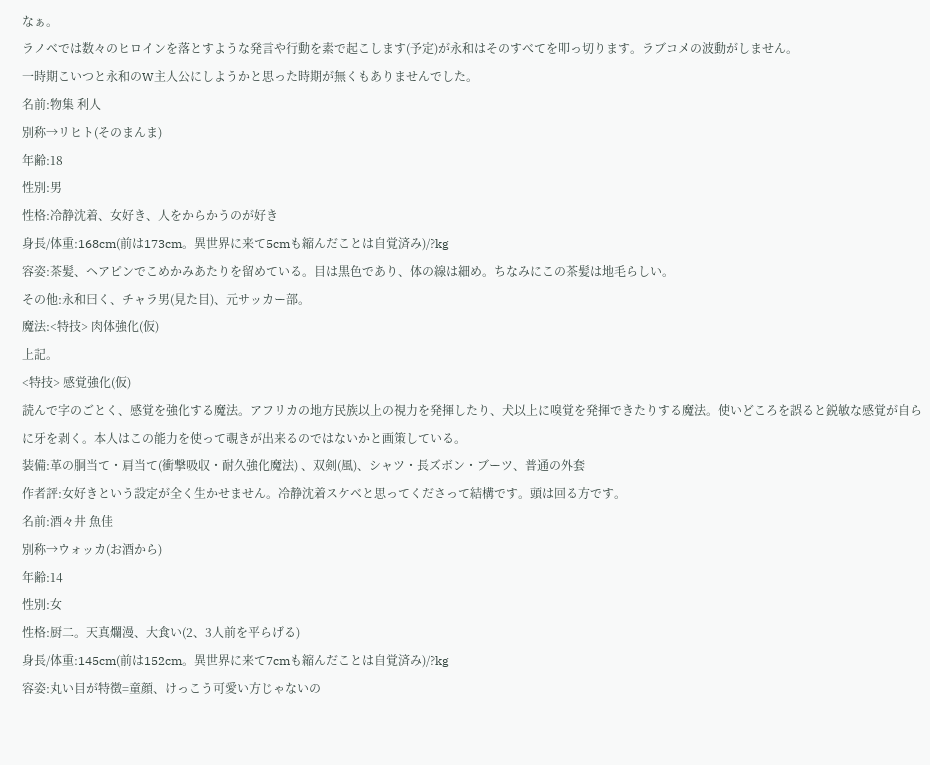なぁ。
ラノベでは数々のヒロインを落とすような発言や行動を素で起こします(予定)が永和はそのすべてを叩っ切ります。ラブコメの波動がしません。
一時期こいつと永和のW主人公にしようかと思った時期が無くもありませんでした。
名前:物集 利人
別称→リヒト(そのまんま)
年齢:18
性別:男
性格:冷静沈着、女好き、人をからかうのが好き
身長/体重:168cm(前は173cm。異世界に来て5cmも縮んだことは自覚済み)/?kg
容姿:茶髪、ヘアピンでこめかみあたりを留めている。目は黒色であり、体の線は細め。ちなみにこの茶髪は地毛らしい。
その他:永和曰く、チャラ男(見た目)、元サッカー部。
魔法:<特技> 肉体強化(仮)
上記。
<特技> 感覚強化(仮)
読んで字のごとく、感覚を強化する魔法。アフリカの地方民族以上の視力を発揮したり、犬以上に嗅覚を発揮できたりする魔法。使いどころを誤ると鋭敏な感覚が自らに牙を剥く。本人はこの能力を使って覗きが出来るのではないかと画策している。
装備:革の胴当て・肩当て(衝撃吸収・耐久強化魔法) 、双剣(風)、シャツ・長ズボン・ブーツ、普通の外套
作者評:女好きという設定が全く生かせません。冷静沈着スケベと思ってくださって結構です。頭は回る方です。
名前:酒々井 魚佳
別称→ウォッカ(お酒から)
年齢:14
性別:女
性格:厨二。天真爛漫、大食い(2、3人前を平らげる)
身長/体重:145cm(前は152cm。異世界に来て7cmも縮んだことは自覚済み)/?kg
容姿:丸い目が特徴=童顔、けっこう可愛い方じゃないの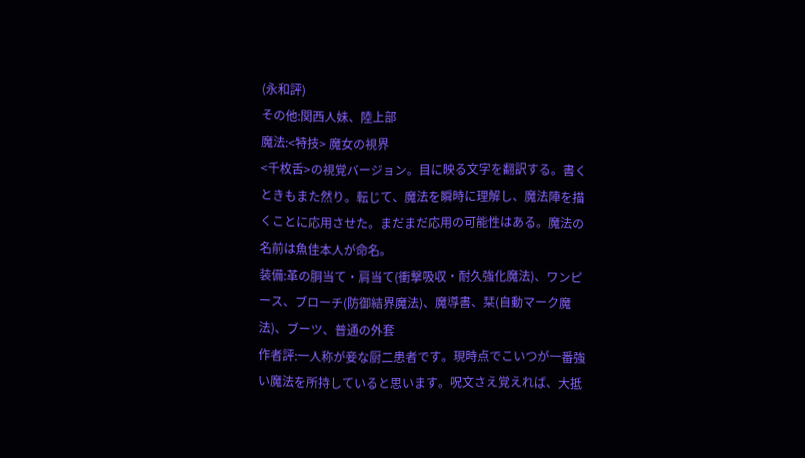(永和評)
その他:関西人妹、陸上部
魔法:<特技> 魔女の視界
<千枚舌>の視覚バージョン。目に映る文字を翻訳する。書くときもまた然り。転じて、魔法を瞬時に理解し、魔法陣を描くことに応用させた。まだまだ応用の可能性はある。魔法の名前は魚佳本人が命名。
装備:革の胴当て・肩当て(衝撃吸収・耐久強化魔法)、ワンピース、ブローチ(防御結界魔法)、魔導書、栞(自動マーク魔法)、ブーツ、普通の外套
作者評:一人称が妾な厨二患者です。現時点でこいつが一番強い魔法を所持していると思います。呪文さえ覚えれば、大抵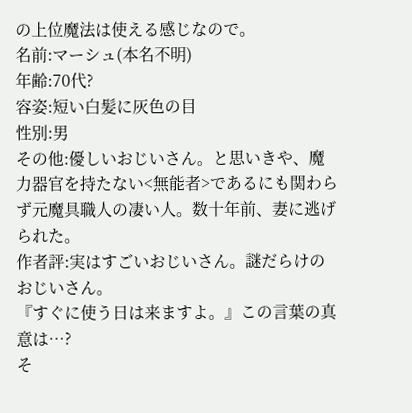の上位魔法は使える感じなので。
名前:マーシュ(本名不明)
年齢:70代?
容姿:短い白髪に灰色の目
性別:男
その他:優しいおじいさん。と思いきや、魔力器官を持たない<無能者>であるにも関わらず元魔具職人の凄い人。数十年前、妻に逃げられた。
作者評:実はすごいおじいさん。謎だらけのおじいさん。
『すぐに使う日は来ますよ。』この言葉の真意は…?
そ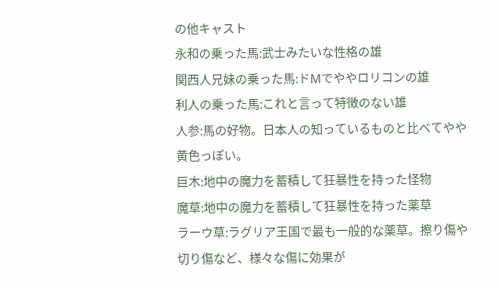の他キャスト
永和の乗った馬:武士みたいな性格の雄
関西人兄妹の乗った馬:ドMでややロリコンの雄
利人の乗った馬:これと言って特徴のない雄
人参:馬の好物。日本人の知っているものと比べてやや黄色っぽい。
巨木:地中の魔力を蓄積して狂暴性を持った怪物
魔草:地中の魔力を蓄積して狂暴性を持った薬草
ラーウ草:ラグリア王国で最も一般的な薬草。擦り傷や切り傷など、様々な傷に効果が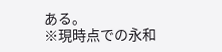ある。
※現時点での永和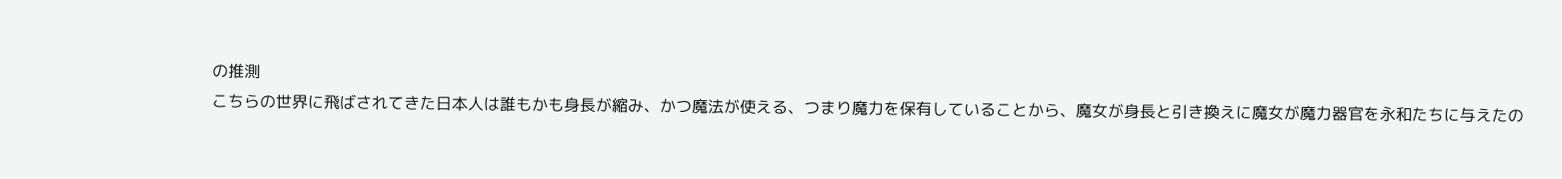の推測
こちらの世界に飛ばされてきた日本人は誰もかも身長が縮み、かつ魔法が使える、つまり魔力を保有していることから、魔女が身長と引き換えに魔女が魔力器官を永和たちに与えたの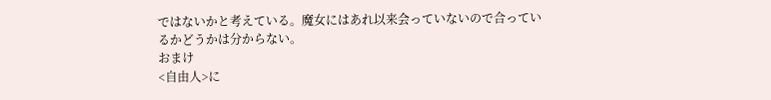ではないかと考えている。魔女にはあれ以来会っていないので合っているかどうかは分からない。
おまけ
<自由人>に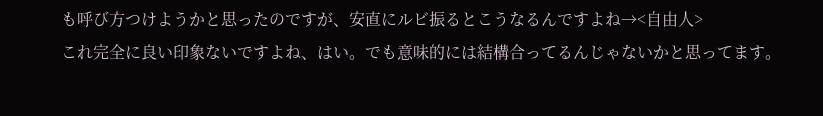も呼び方つけようかと思ったのですが、安直にルビ振るとこうなるんですよね→<自由人>
これ完全に良い印象ないですよね、はい。でも意味的には結構合ってるんじゃないかと思ってます。